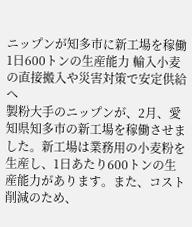ニップンが知多市に新工場を稼働 1日600トンの生産能力 輸入小麦の直接搬入や災害対策で安定供給へ
製粉大手のニップンが、2月、愛知県知多市の新工場を稼働させました。新工場は業務用の小麦粉を生産し、1日あたり600トンの生産能力があります。また、コスト削減のため、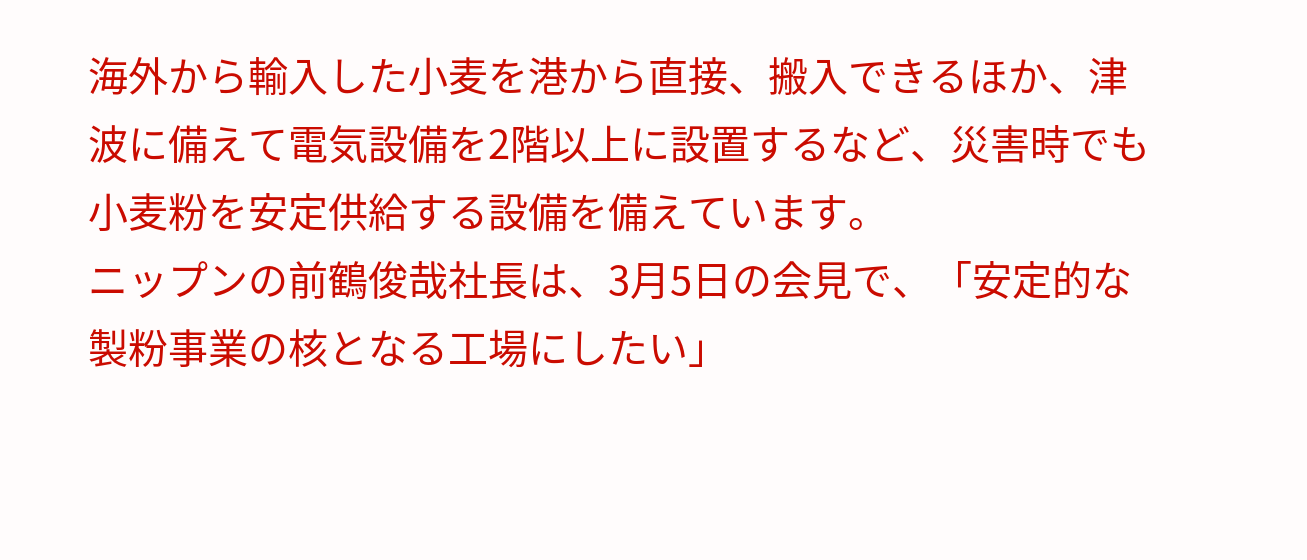海外から輸入した小麦を港から直接、搬入できるほか、津波に備えて電気設備を2階以上に設置するなど、災害時でも小麦粉を安定供給する設備を備えています。
ニップンの前鶴俊哉社長は、3月5日の会見で、「安定的な製粉事業の核となる工場にしたい」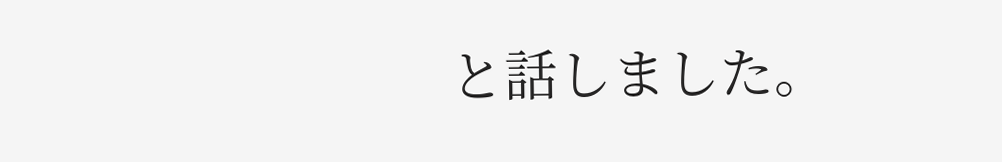と話しました。